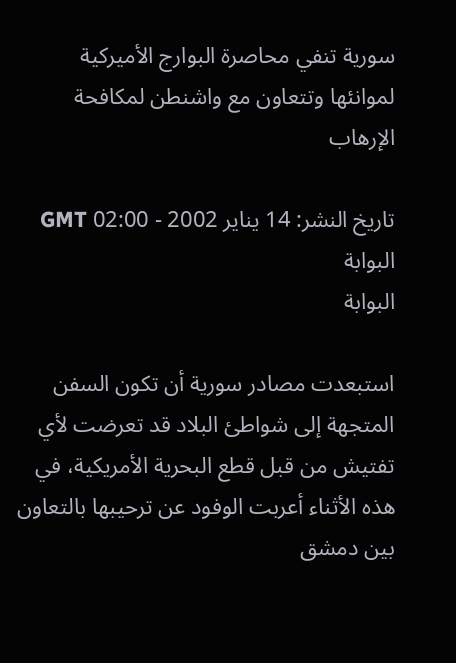سورية تنفي محاصرة البوارج الأميركية لموانئها وتتعاون مع واشنطن لمكافحة الإرهاب

تاريخ النشر: 14 يناير 2002 - 02:00 GMT
البوابة
البوابة

استبعدت مصادر سورية أن تكون السفن المتجهة إلى شواطئ البلاد قد تعرضت لأي تفتيش من قبل قطع البحرية الأمريكية، في هذه الأثناء أعربت الوفود عن ترحيبها بالتعاون بين دمشق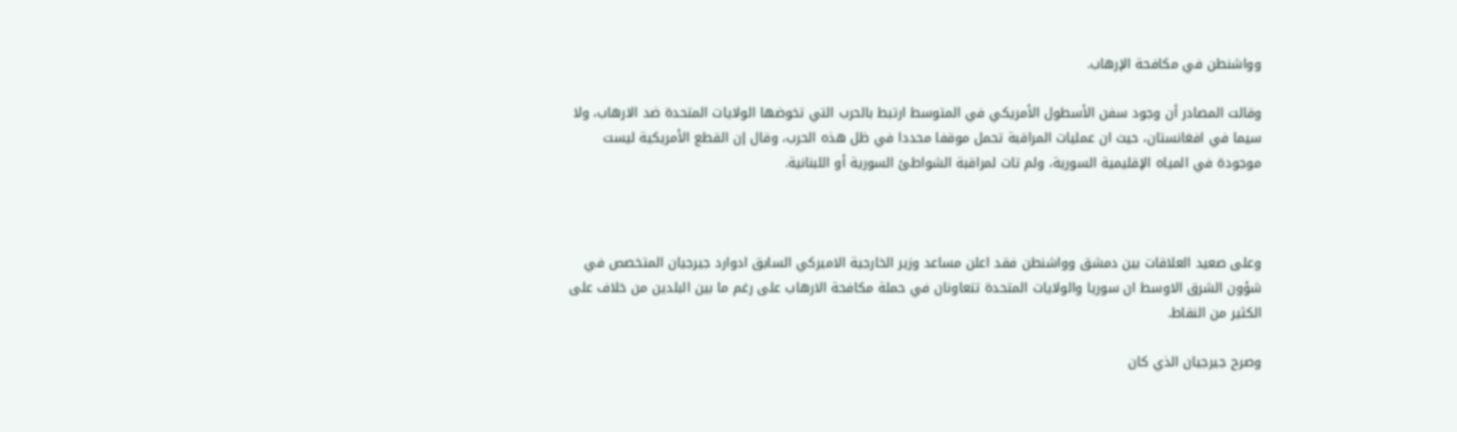وواشنطن في مكافحة الإرهاب.

وقالت المصادر أن وجود سفن الأسطول الأمريكي في المتوسط ارتبط بالحرب التي تخوضها الولايات المتحدة ضد الارهاب، ولا سيما في افغانستان، حيث ان عمليات المراقبة تحمل موقفا محددا في ظل هذه الحرب، وقال إن القطع الأمريكية ليست موجودة في المياه الإقليمية السورية، ولم تات لمراقبة الشواطئ السورية أو اللبنانية.



وعلى صعيد العلاقات بين دمشق وواشنطن فقد اعلن مساعد وزير الخارجية الاميركي السابق ادوارد جيرجيان المتخصص في شؤون الشرق الاوسط ان سوريا والولايات المتحدة تتعاونان في حملة مكافحة الارهاب على رغم ما بين البلدين من خلاف على الكثير من النقاط.

وصرح جيرجيان الذي كان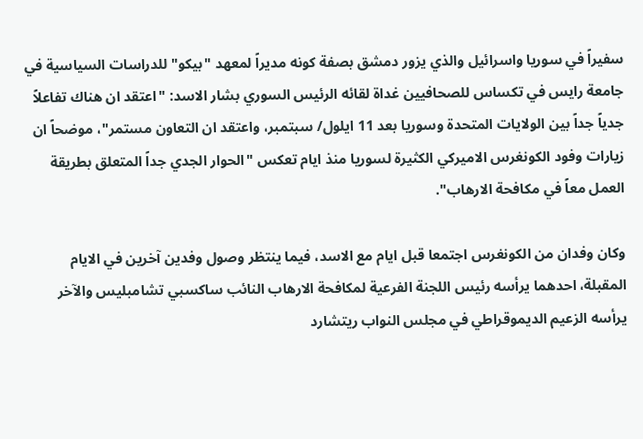سفيراً في سوريا واسرائيل والذي يزور دمشق بصفة كونه مديراً لمعهد "بيكو" للدراسات السياسية في جامعة رايس في تكساس للصحافيين غداة لقائه الرئيس السوري بشار الاسد: "اعتقد ان هناك تفاعلاً جدياً جداً بين الولايات المتحدة وسوريا بعد 11 ايلول/ سبتمبر، واعتقد ان التعاون مستمر"، موضحاً ان زيارات وفود الكونغرس الاميركي الكثيرة لسوريا منذ ايام تعكس "الحوار الجدي جداً المتعلق بطريقة العمل معاً في مكافحة الارهاب".

وكان وفدان من الكونغرس اجتمعا قبل ايام مع الاسد، فيما ينتظر وصول وفدين آخرين في الايام المقبلة، احدهما يرأسه رئيس اللجنة الفرعية لمكافحة الارهاب النائب ساكسبي تشامبليس والآخر يرأسه الزعيم الديموقراطي في مجلس النواب ريتشارد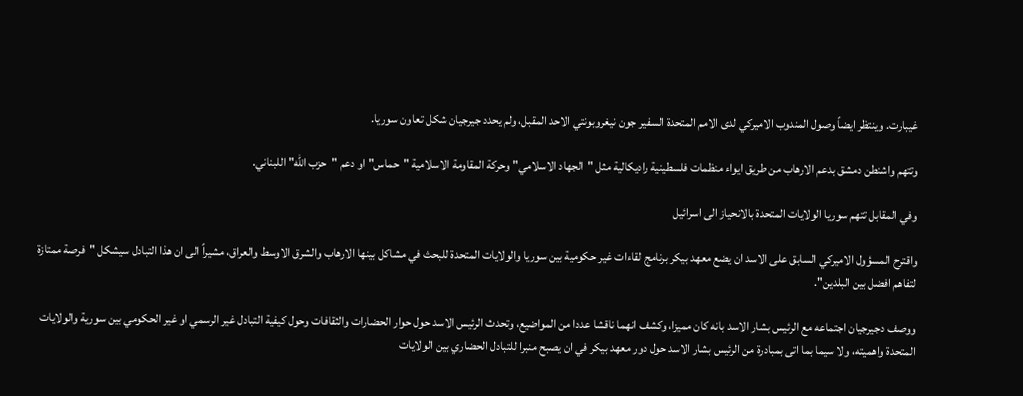غيبارت. وينتظر ايضاً وصول المندوب الاميركي لدى الامم المتحدة السفير جون نيغروبونتي الاحد المقبل، ولم يحدد جيرجيان شكل تعاون سوريا.

وتتهم واشنطن دمشق بدعم الارهاب من طريق ايواء منظمات فلسطينية راديكالية مثل "الجهاد الاسلامي" وحركة المقاومة الاسلامية "حماس" او دعم "حزب الله" اللبناني.

وفي المقابل تتهم سوريا الولايات المتحدة بالانحياز الى اسرائيل

واقترح المسؤول الاميركي السابق على الاسد ان يضع معهد بيكر برنامج لقاءات غير حكومية بين سوريا والولايات المتحدة للبحث في مشاكل بينها الارهاب والشرق الاوسط والعراق، مشيراً الى ان هذا التبادل سيشكل "فرصة ممتازة لتفاهم افضل بين البلدين".

ووصف دجيرجيان اجتماعه مع الرئيس بشار الاسد بانه كان مميزا، وكشف انهما ناقشا عددا من المواضيع، وتحدث الرئيس الاسد حول حوار الحضارات والثقافات وحول كيفية التبادل غير الرسمي او غير الحكومي بين سورية والولايات المتحدة واهميته، ولا سيما بما اتى بمبادرة من الرئيس بشار الاسد حول دور معهد بيكر في ان يصبح منبرا للتبادل الحضاري بين الولايات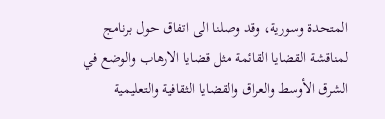المتحدة وسورية، وقد وصلنا الى اتفاق حول برنامج لمناقشة القضايا القائمة مثل قضايا الارهاب والوضع في الشرق الأوسط والعراق والقضايا الثقافية والتعليمية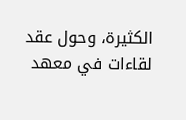الكثيرة، وحول عقد لقاءات في معهد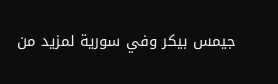جيمس بيكر وفي سورية لمزيد من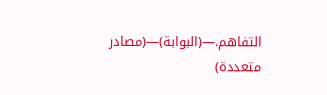التفاهم.—(البوابة)—(مصادر متعددة)